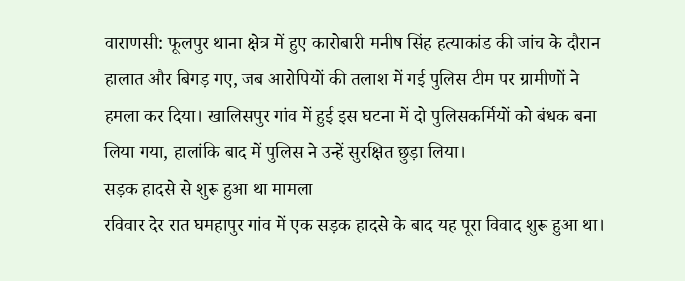वाराणसी: फूलपुर थाना क्षेत्र में हुए कारोबारी मनीष सिंह हत्याकांड की जांच के दौरान हालात और बिगड़ गए, जब आरोपियों की तलाश में गई पुलिस टीम पर ग्रामीणों ने हमला कर दिया। खालिसपुर गांव में हुई इस घटना में दो पुलिसकर्मियों को बंधक बना लिया गया, हालांकि बाद में पुलिस ने उन्हें सुरक्षित छुड़ा लिया।
सड़क हादसे से शुरू हुआ था मामला
रविवार देर रात घमहापुर गांव में एक सड़क हादसे के बाद यह पूरा विवाद शुरू हुआ था।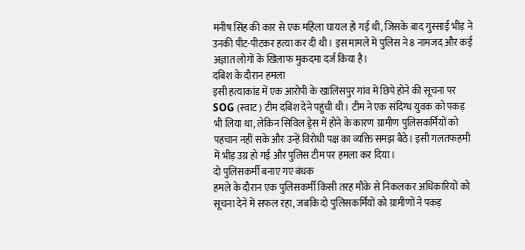मनीष सिंह की कार से एक महिला घायल हो गई थी, जिसके बाद गुस्साई भीड़ ने उनकी पीट-पीटकर हत्या कर दी थी। इस मामले में पुलिस ने 8 नामजद और कई अज्ञात लोगों के खिलाफ मुकदमा दर्ज किया है।
दबिश के दौरान हमला
इसी हत्याकांड में एक आरोपी के खालिसपुर गांव में छिपे होने की सूचना पर SOG (स्वाट) टीम दबिश देने पहुंची थी। टीम ने एक संदिग्ध युवक को पकड़ भी लिया था, लेकिन सिविल ड्रेस में होने के कारण ग्रामीण पुलिसकर्मियों को पहचान नहीं सके और उन्हें विरोधी पक्ष का व्यक्ति समझ बैठे। इसी गलतफहमी में भीड़ उग्र हो गई और पुलिस टीम पर हमला कर दिया।
दो पुलिसकर्मी बनाए गए बंधक
हमले के दौरान एक पुलिसकर्मी किसी तरह मौके से निकलकर अधिकारियों को सूचना देने में सफल रहा, जबकि दो पुलिसकर्मियों को ग्रामीणों ने पकड़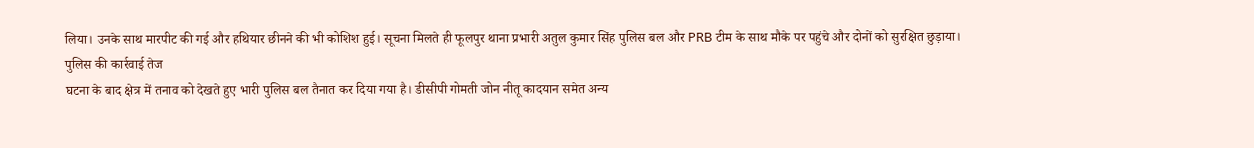लिया। उनके साथ मारपीट की गई और हथियार छीनने की भी कोशिश हुई। सूचना मिलते ही फूलपुर थाना प्रभारी अतुल कुमार सिंह पुलिस बल और PRB टीम के साथ मौके पर पहुंचे और दोनों को सुरक्षित छुड़ाया।
पुलिस की कार्रवाई तेज
घटना के बाद क्षेत्र में तनाव को देखते हुए भारी पुलिस बल तैनात कर दिया गया है। डीसीपी गोमती जोन नीतू कादयान समेत अन्य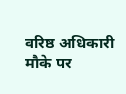वरिष्ठ अधिकारी मौके पर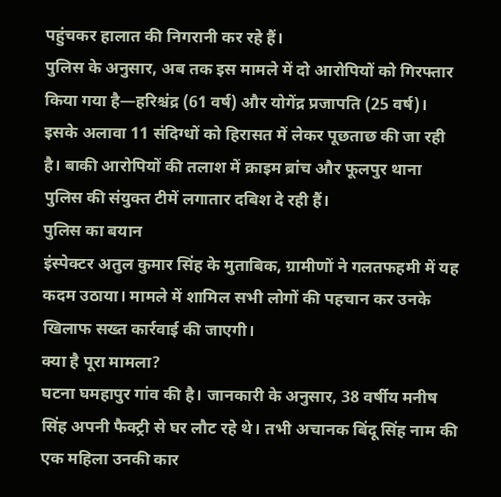पहुंचकर हालात की निगरानी कर रहे हैं।
पुलिस के अनुसार, अब तक इस मामले में दो आरोपियों को गिरफ्तार किया गया है—हरिश्चंद्र (61 वर्ष) और योगेंद्र प्रजापति (25 वर्ष)। इसके अलावा 11 संदिग्धों को हिरासत में लेकर पूछताछ की जा रही है। बाकी आरोपियों की तलाश में क्राइम ब्रांच और फूलपुर थाना पुलिस की संयुक्त टीमें लगातार दबिश दे रही हैं।
पुलिस का बयान
इंस्पेक्टर अतुल कुमार सिंह के मुताबिक, ग्रामीणों ने गलतफहमी में यह कदम उठाया। मामले में शामिल सभी लोगों की पहचान कर उनके खिलाफ सख्त कार्रवाई की जाएगी।
क्या है पूरा मामला?
घटना घमहापुर गांव की है। जानकारी के अनुसार, 38 वर्षीय मनीष सिंह अपनी फैक्ट्री से घर लौट रहे थे। तभी अचानक बिंदू सिंह नाम की एक महिला उनकी कार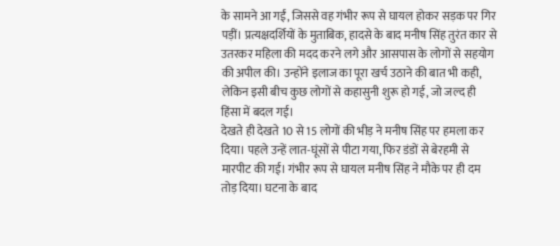के सामने आ गईं, जिससे वह गंभीर रूप से घायल होकर सड़क पर गिर पड़ीं। प्रत्यक्षदर्शियों के मुताबिक, हादसे के बाद मनीष सिंह तुरंत कार से उतरकर महिला की मदद करने लगे और आसपास के लोगों से सहयोग की अपील की। उन्होंने इलाज का पूरा खर्च उठाने की बात भी कही, लेकिन इसी बीच कुछ लोगों से कहासुनी शुरू हो गई, जो जल्द ही हिंसा में बदल गई।
देखते ही देखते 10 से 15 लोगों की भीड़ ने मनीष सिंह पर हमला कर दिया। पहले उन्हें लात-घूंसों से पीटा गया, फिर डंडों से बेरहमी से मारपीट की गई। गंभीर रूप से घायल मनीष सिंह ने मौके पर ही दम तोड़ दिया। घटना के बाद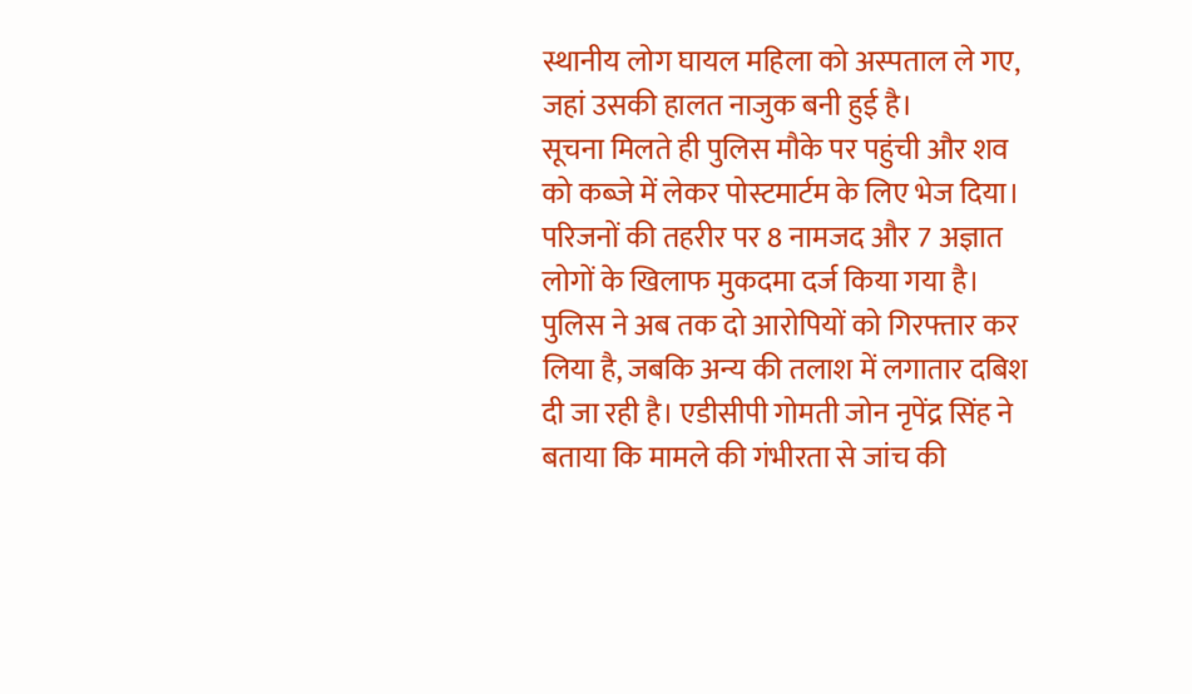स्थानीय लोग घायल महिला को अस्पताल ले गए, जहां उसकी हालत नाजुक बनी हुई है।
सूचना मिलते ही पुलिस मौके पर पहुंची और शव को कब्जे में लेकर पोस्टमार्टम के लिए भेज दिया। परिजनों की तहरीर पर 8 नामजद और 7 अज्ञात लोगों के खिलाफ मुकदमा दर्ज किया गया है। पुलिस ने अब तक दो आरोपियों को गिरफ्तार कर लिया है, जबकि अन्य की तलाश में लगातार दबिश दी जा रही है। एडीसीपी गोमती जोन नृपेंद्र सिंह ने बताया कि मामले की गंभीरता से जांच की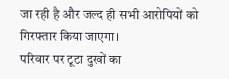जा रही है और जल्द ही सभी आरोपियों को गिरफ्तार किया जाएगा।
परिवार पर टूटा दुखों का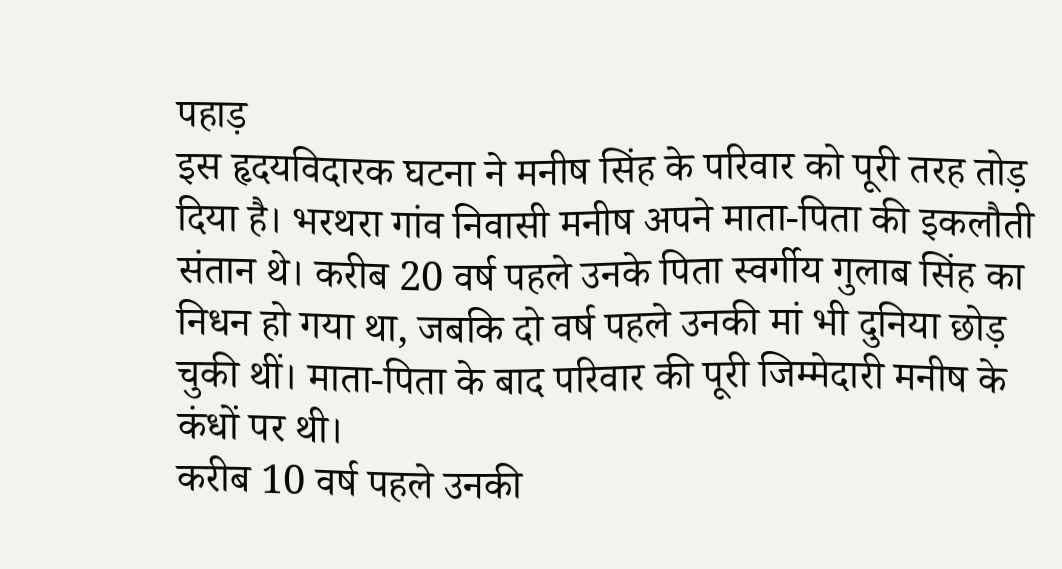पहाड़
इस हृदयविदारक घटना ने मनीष सिंह के परिवार को पूरी तरह तोड़ दिया है। भरथरा गांव निवासी मनीष अपने माता-पिता की इकलौती संतान थे। करीब 20 वर्ष पहले उनके पिता स्वर्गीय गुलाब सिंह का निधन हो गया था, जबकि दो वर्ष पहले उनकी मां भी दुनिया छोड़ चुकी थीं। माता-पिता के बाद परिवार की पूरी जिम्मेदारी मनीष के कंधों पर थी।
करीब 10 वर्ष पहले उनकी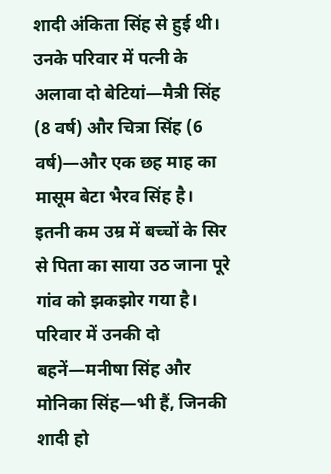शादी अंकिता सिंह से हुई थी। उनके परिवार में पत्नी के अलावा दो बेटियां—मैत्री सिंह (8 वर्ष) और चित्रा सिंह (6 वर्ष)—और एक छह माह का मासूम बेटा भैरव सिंह है। इतनी कम उम्र में बच्चों के सिर से पिता का साया उठ जाना पूरे गांव को झकझोर गया है।
परिवार में उनकी दो बहनें—मनीषा सिंह और मोनिका सिंह—भी हैं, जिनकी शादी हो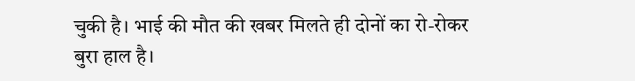चुकी है। भाई की मौत की खबर मिलते ही दोनों का रो-रोकर बुरा हाल है।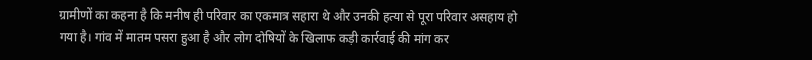ग्रामीणों का कहना है कि मनीष ही परिवार का एकमात्र सहारा थे और उनकी हत्या से पूरा परिवार असहाय हो गया है। गांव में मातम पसरा हुआ है और लोग दोषियों के खिलाफ कड़ी कार्रवाई की मांग कर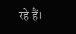रहे हैं।